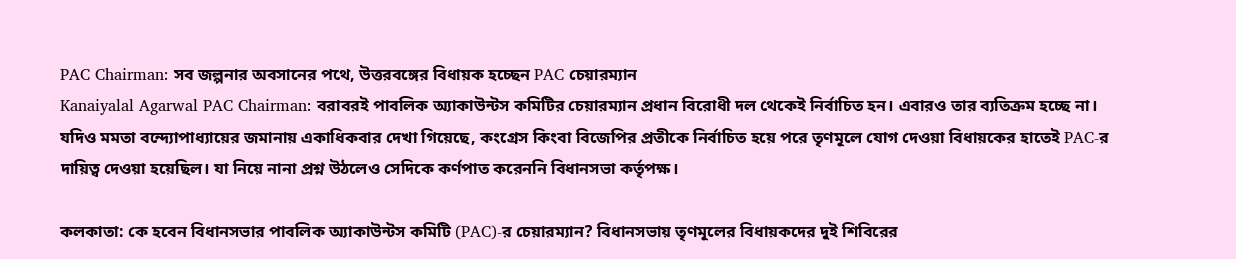PAC Chairman: সব জল্পনার অবসানের পথে, উত্তরবঙ্গের বিধায়ক হচ্ছেন PAC চেয়ারম্যান
Kanaiyalal Agarwal PAC Chairman: বরাবরই পাবলিক অ্যাকাউন্টস কমিটির চেয়ারম্যান প্রধান বিরোধী দল থেকেই নির্বাচিত হন। এবারও তার ব্যতিক্রম হচ্ছে না। যদিও মমতা বন্দ্যোপাধ্যায়ের জমানায় একাধিকবার দেখা গিয়েছে, কংগ্রেস কিংবা বিজেপির প্রতীকে নির্বাচিত হয়ে পরে তৃণমূলে যোগ দেওয়া বিধায়কের হাতেই PAC-র দায়িত্ব দেওয়া হয়েছিল। যা নিয়ে নানা প্রশ্ন উঠলেও সেদিকে কর্ণপাত করেননি বিধানসভা কর্তৃপক্ষ।

কলকাতা: কে হবেন বিধানসভার পাবলিক অ্যাকাউন্টস কমিটি (PAC)-র চেয়ারম্যান? বিধানসভায় তৃণমূলের বিধায়কদের দুই শিবিরের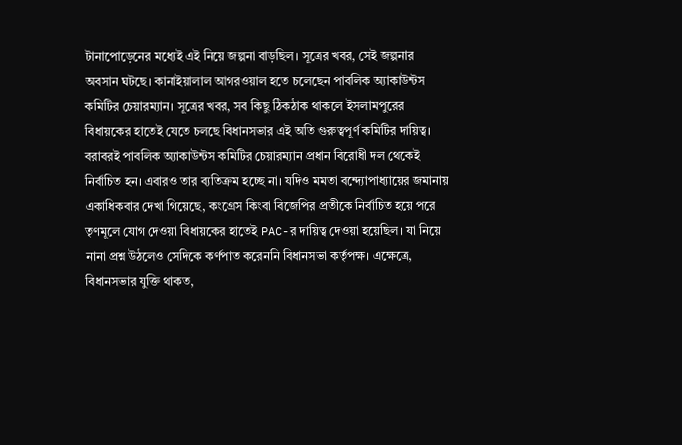টানাপোড়েনের মধ্যেই এই নিয়ে জল্পনা বাড়ছিল। সূত্রের খবর, সেই জল্পনার অবসান ঘটছে। কানাইয়ালাল আগরওয়াল হতে চলেছেন পাবলিক অ্যাকাউন্টস কমিটির চেয়ারম্যান। সূত্রের খবর, সব কিছু ঠিকঠাক থাকলে ইসলামপুরের বিধায়কের হাতেই যেতে চলছে বিধানসভার এই অতি গুরুত্বপূর্ণ কমিটির দায়িত্ব।
বরাবরই পাবলিক অ্যাকাউন্টস কমিটির চেয়ারম্যান প্রধান বিরোধী দল থেকেই নির্বাচিত হন। এবারও তার ব্যতিক্রম হচ্ছে না। যদিও মমতা বন্দ্যোপাধ্যায়ের জমানায় একাধিকবার দেখা গিয়েছে, কংগ্রেস কিংবা বিজেপির প্রতীকে নির্বাচিত হয়ে পরে তৃণমূলে যোগ দেওয়া বিধায়কের হাতেই PAC-র দায়িত্ব দেওয়া হয়েছিল। যা নিয়ে নানা প্রশ্ন উঠলেও সেদিকে কর্ণপাত করেননি বিধানসভা কর্তৃপক্ষ। এক্ষেত্রে, বিধানসভার যুক্তি থাকত,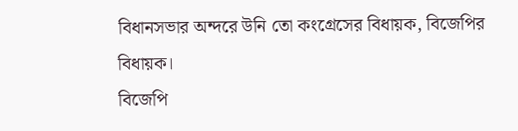বিধানসভার অন্দরে উনি তো কংগ্রেসের বিধায়ক, বিজেপির বিধায়ক।
বিজেপি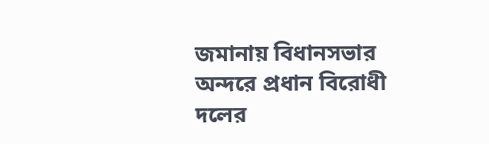জমানায় বিধানসভার অন্দরে প্রধান বিরোধী দলের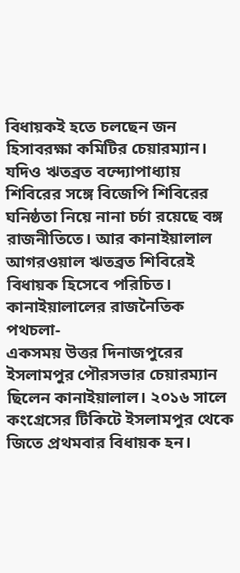বিধায়কই হতে চলছেন জন হিসাবরক্ষা কমিটির চেয়ারম্যান। যদিও ঋতব্রত বন্দ্যোপাধ্যায় শিবিরের সঙ্গে বিজেপি শিবিরের ঘনিষ্ঠতা নিয়ে নানা চর্চা রয়েছে বঙ্গ রাজনীতিতে। আর কানাইয়ালাল আগরওয়াল ঋতব্রত শিবিরেই বিধায়ক হিসেবে পরিচিত।
কানাইয়ালালের রাজনৈতিক পথচলা-
একসময় উত্তর দিনাজপুরের ইসলামপুর পৌরসভার চেয়ারম্যান ছিলেন কানাইয়ালাল। ২০১৬ সালে কংগ্রেসের টিকিটে ইসলামপুর থেকে জিতে প্রথমবার বিধায়ক হন।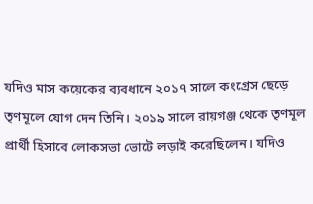যদিও মাস কয়েকের ব্যবধানে ২০১৭ সালে কংগ্রেস ছেড়ে তৃণমূলে যোগ দেন তিনি। ২০১৯ সালে রায়গঞ্জ থেকে তৃণমূল প্রার্থী হিসাবে লোকসভা ভোটে লড়াই করেছিলেন। যদিও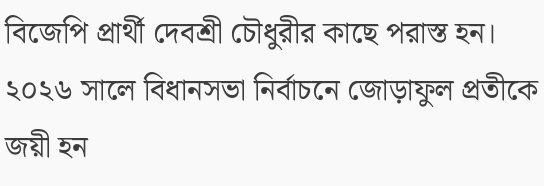বিজেপি প্রার্থী দেবশ্রী চৌধুরীর কাছে পরাস্ত হন। ২০২৬ সালে বিধানসভা নির্বাচনে জোড়াফুল প্রতীকে জয়ী হন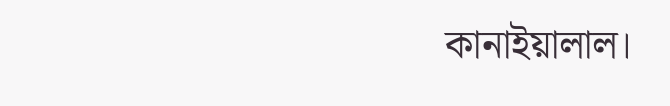কানাইয়ালাল।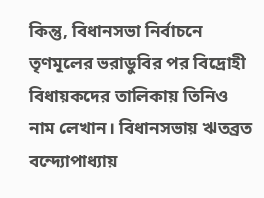কিন্তু, বিধানসভা নির্বাচনে তৃণমূলের ভরাডুবির পর বিদ্রোহী বিধায়কদের তালিকায় তিনিও নাম লেখান। বিধানসভায় ঋতব্রত বন্দ্যোপাধ্যায়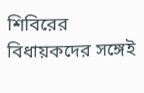শিবিরের বিধায়কদের সঙ্গেই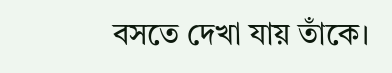বসতে দেখা যায় তাঁকে।